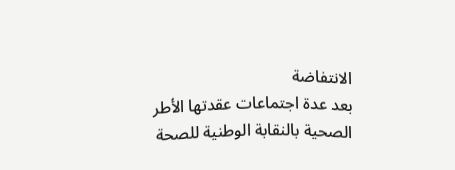الانتفاضة
بعد عدة اجتماعات عقدتها الأطر الصحية بالنقابة الوطنية للصحة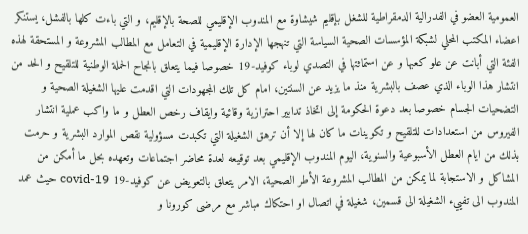العمومية العضو في الفدرالية الدمقراطية للشغل بإقليم شيشاوة مع المندوب الإقليمي للصحة بالإقليم، و التي باءت كلها بالفشل، يستنكر اعضاء المكتب المحلي لشبكة المؤسسات الصحية السياسة التي تنهجها الإدارة الإقليمية في التعامل مع المطالب المشروعة و المستحقة لهذه الفئة التي أبانت عن علو كعبها و عن استماثتها في التصدي لوباء كوفيد-19 خصوصا فيما يتعلق بانجاح الحملة الوطنية للتلقيح و الحد من انتشار هذا الوباء الذي عصف بالبشرية منذ ما يزيد عن السنتين، امام كل تلك المجهودات التي اقدمت عليها الشغيلة الصحية و التضحيات الجسام خصوصا بعد دعوة الحكومة إلى اتخاذ تدابير احترازية وقائية وايقاف رخص العطل و ما واكب عملية انتشار الفيروس من استعدادات للتلقيح و تكوينات ما كان لها إلا أن ترهق الشغيلة التي تكبدت مسؤولية نقص الموارد البشرية و حرمت بذلك من ايام العطل الأسبوعية والسنوية، اليوم المندوب الإقليمي بعد توقيعه لعدة محاضر اجتماعات وتعهده بحل ما أمكن من المشاكل و الاستجابة لما يمكن من المطالب المشروعة الأطر الصحية، الامر يتعلق بالتعويض عن كوفيد-19 covid-19 حيث عمد المندوب الى تفييء الشغيلة الى قسمين، شغيلة في اتصال او احتكاك مباشر مع مرضى كورونا و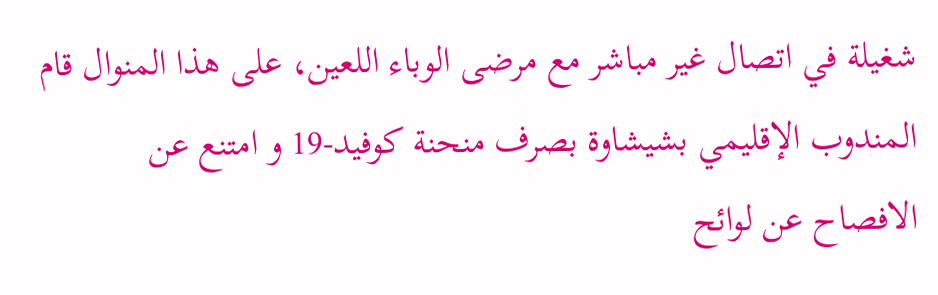شغيلة في اتصال غير مباشر مع مرضى الوباء اللعين، على هذا المنوال قام المندوب الإقليمي بشيشاوة بصرف منحنة كوفيد-19 و امتنع عن الافصاح عن لوائح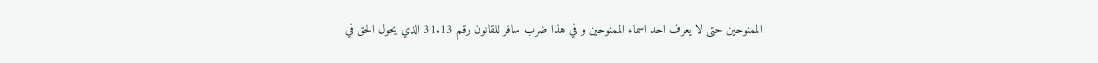الممنوحين حتى لا يعرف احد اسماء الممنوحين و في هذا ضرب سافر للقانون رقم 31.13 الذي يحول الحق في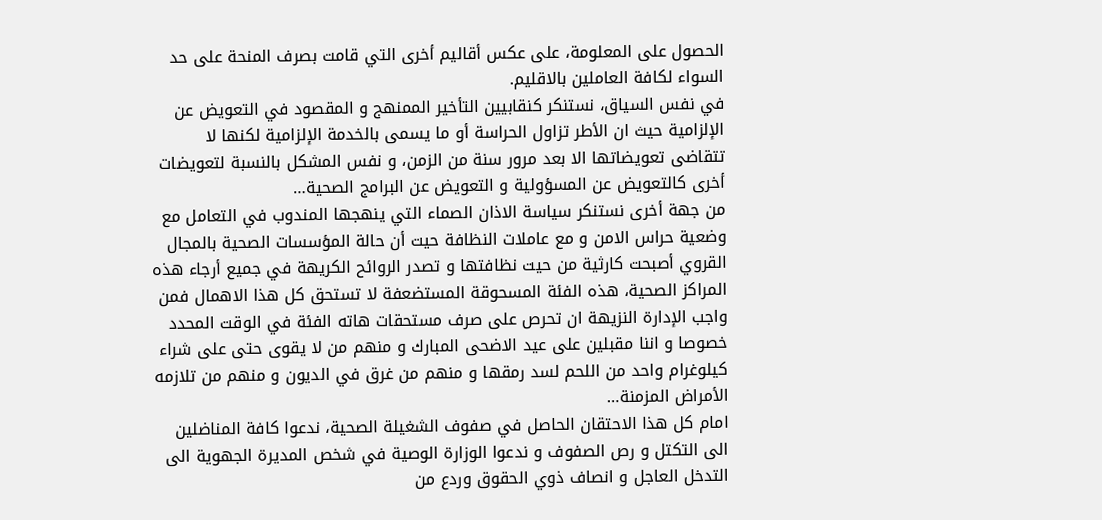الحصول على المعلومة، على عكس أقاليم أخرى التي قامت بصرف المنحة على حد السواء لكافة العاملين بالاقليم.
في نفس السياق، نستنكر كنقابيين التأخير الممنهج و المقصود في التعويض عن الإلزامية حيث ان الأطر تزاول الحراسة أو ما يسمى بالخدمة الإلزامية لكنها لا تتقاضى تعويضاتها الا بعد مرور سنة من الزمن، و نفس المشكل بالنسبة لتعويضات أخرى كالتعويض عن المسؤولية و التعويض عن البرامج الصحية…
من جهة أخرى نستنكر سياسة الاذان الصماء التي ينهجها المندوب في التعامل مع وضعية حراس الامن و مع عاملات النظافة حيت أن حالة المؤسسات الصحية بالمجال القروي أصبحت كارثية من حيت نظافتها و تصدر الروائح الكريهة في جميع أرجاء هذه المراكز الصحية، هذه الفئة المسحوقة المستضعفة لا تستحق كل هذا الاهمال فمن واجب الإدارة النزيهة ان تحرص على صرف مستحقات هاته الفئة في الوقت المحدد خصوصا و اننا مقبلين على عيد الاضحى المبارك و منهم من لا يقوى حتى على شراء كيلوغرام واحد من اللحم لسد رمقها و منهم من غرق في الديون و منهم من تلازمه الأمراض المزمنة…
امام كل هذا الاحتقان الحاصل في صفوف الشغيلة الصحية، ندعوا كافة المناضلين الى التكتل و رص الصفوف و ندعوا الوزارة الوصية في شخص المديرة الجهوية الى التدخل العاجل و انصاف ذوي الحقوق وردع من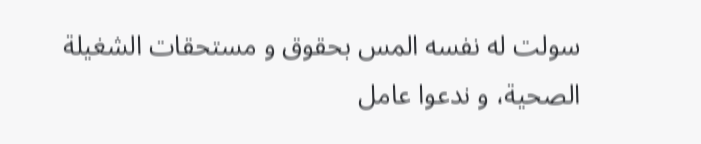سولت له نفسه المس بحقوق و مستحقات الشغيلة الصحية، و ندعوا عامل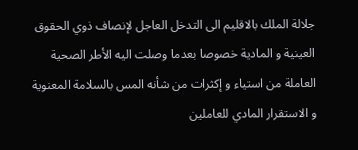جلالة الملك بالاقليم الى التدخل العاجل لإنصاف ذوي الحقوق العينية و المادية خصوصا بعدما وصلت اليه الأطر الصحية العاملة من استياء و إكثرات من شأنه المس بالسلامة المعنوية و الاستقرار المادي للعاملين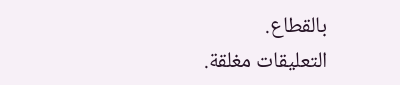بالقطاع.
التعليقات مغلقة.